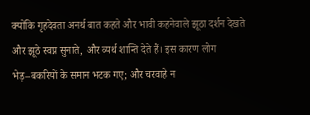क्योंकि गृहदेवता अनर्थ बात कहते और भावी कहनेवाले झूठा दर्शन देखते और झूठे स्वप्न सुनाते, और व्यर्थ शान्ति देते हैं। इस कारण लोग भेड़–बकरियों के समान भटक गए; और चरवाहे न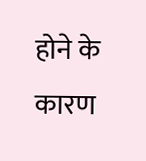होने के कारण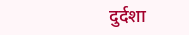दुर्दशा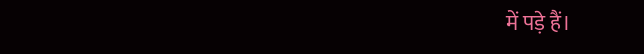में पड़े हैं।